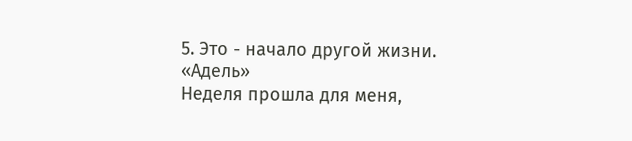5. Это - начало другой жизни.
«Адель»
Неделя прошла для меня,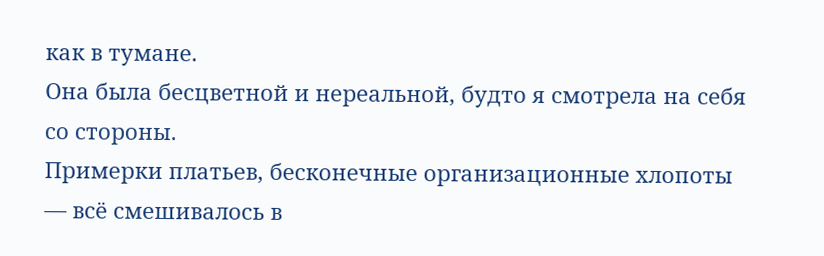как в тумане.
Она была бесцветной и нереальной, будто я смотрела на себя со стороны.
Примерки платьев, бесконечные организационные хлопоты — всё смешивалось в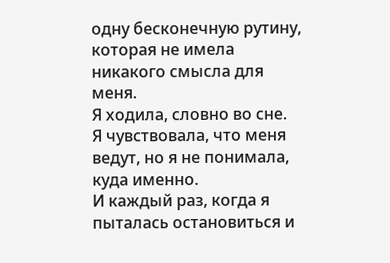одну бесконечную рутину, которая не имела никакого смысла для меня.
Я ходила, словно во сне.
Я чувствовала, что меня ведут, но я не понимала, куда именно.
И каждый раз, когда я пыталась остановиться и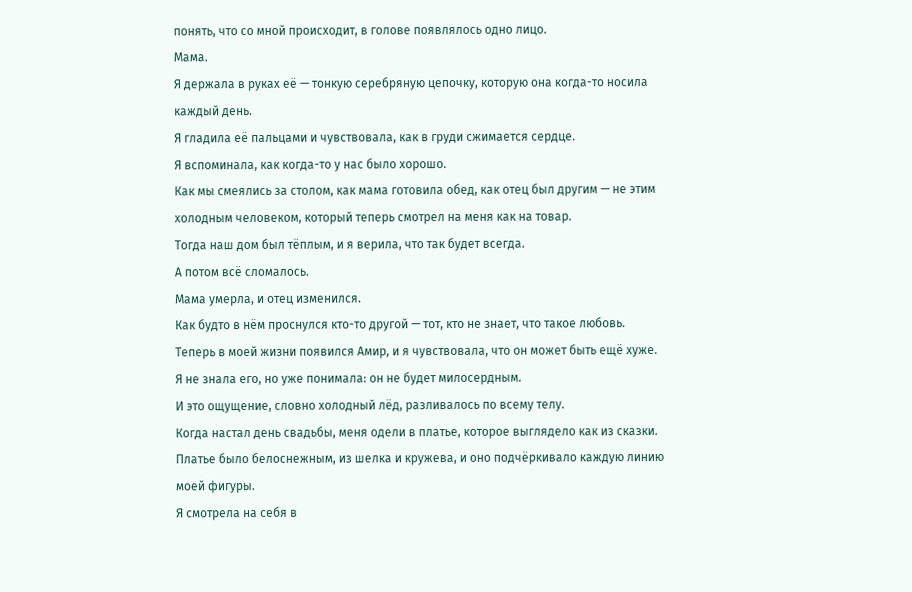понять, что со мной происходит, в голове появлялось одно лицо.
Мама.
Я держала в руках её — тонкую серебряную цепочку, которую она когда-то носила каждый день.
Я гладила её пальцами и чувствовала, как в груди сжимается сердце.
Я вспоминала, как когда-то у нас было хорошо.
Как мы смеялись за столом, как мама готовила обед, как отец был другим — не этим холодным человеком, который теперь смотрел на меня как на товар.
Тогда наш дом был тёплым, и я верила, что так будет всегда.
А потом всё сломалось.
Мама умерла, и отец изменился.
Как будто в нём проснулся кто-то другой — тот, кто не знает, что такое любовь.
Теперь в моей жизни появился Амир, и я чувствовала, что он может быть ещё хуже.
Я не знала его, но уже понимала: он не будет милосердным.
И это ощущение, словно холодный лёд, разливалось по всему телу.
Когда настал день свадьбы, меня одели в платье, которое выглядело как из сказки.
Платье было белоснежным, из шелка и кружева, и оно подчёркивало каждую линию моей фигуры.
Я смотрела на себя в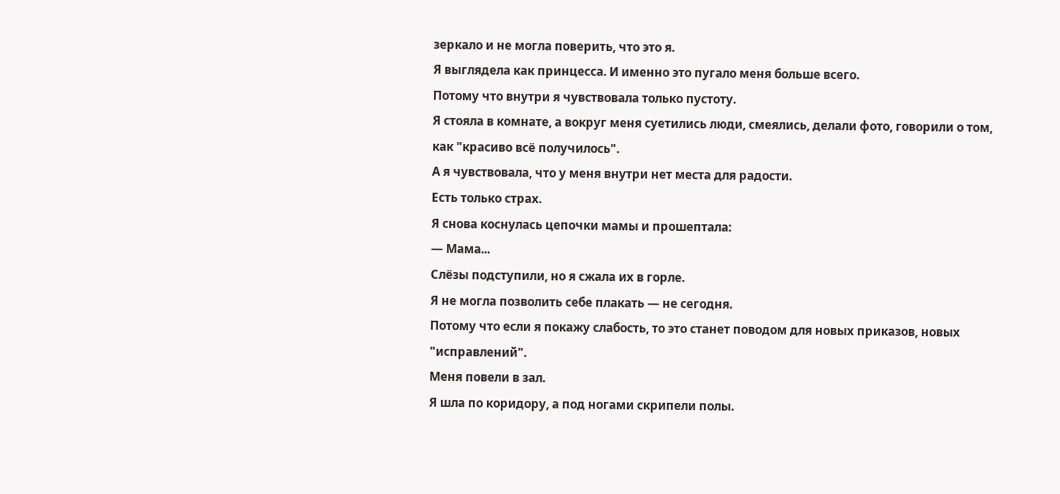зеркало и не могла поверить, что это я.
Я выглядела как принцесса. И именно это пугало меня больше всего.
Потому что внутри я чувствовала только пустоту.
Я стояла в комнате, а вокруг меня суетились люди, смеялись, делали фото, говорили о том, как "красиво всё получилось".
А я чувствовала, что у меня внутри нет места для радости.
Есть только страх.
Я снова коснулась цепочки мамы и прошептала:
— Мама...
Слёзы подступили, но я сжала их в горле.
Я не могла позволить себе плакать — не сегодня.
Потому что если я покажу слабость, то это станет поводом для новых приказов, новых "исправлений".
Меня повели в зал.
Я шла по коридору, а под ногами скрипели полы.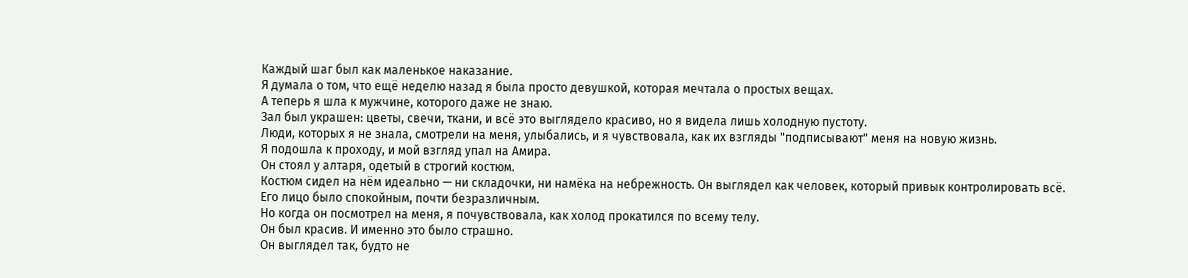Каждый шаг был как маленькое наказание.
Я думала о том, что ещё неделю назад я была просто девушкой, которая мечтала о простых вещах.
А теперь я шла к мужчине, которого даже не знаю.
Зал был украшен: цветы, свечи, ткани, и всё это выглядело красиво, но я видела лишь холодную пустоту.
Люди, которых я не знала, смотрели на меня, улыбались, и я чувствовала, как их взгляды "подписывают" меня на новую жизнь.
Я подошла к проходу, и мой взгляд упал на Амира.
Он стоял у алтаря, одетый в строгий костюм.
Костюм сидел на нём идеально — ни складочки, ни намёка на небрежность. Он выглядел как человек, который привык контролировать всё.
Его лицо было спокойным, почти безразличным.
Но когда он посмотрел на меня, я почувствовала, как холод прокатился по всему телу.
Он был красив. И именно это было страшно.
Он выглядел так, будто не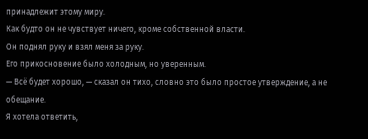принадлежит этому миру.
Как будто он не чувствует ничего, кроме собственной власти.
Он поднял руку и взял меня за руку.
Его прикосновение было холодным, но уверенным.
— Всё будет хорошо, — сказал он тихо, словно это было простое утверждение, а не обещание.
Я хотела ответить,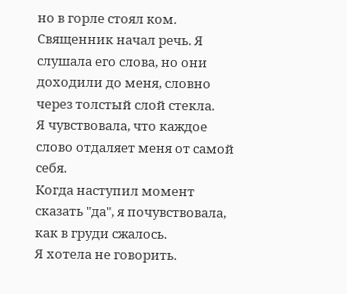но в горле стоял ком.
Священник начал речь. Я слушала его слова, но они доходили до меня, словно через толстый слой стекла.
Я чувствовала, что каждое слово отдаляет меня от самой себя.
Когда наступил момент сказать "да", я почувствовала, как в груди сжалось.
Я хотела не говорить.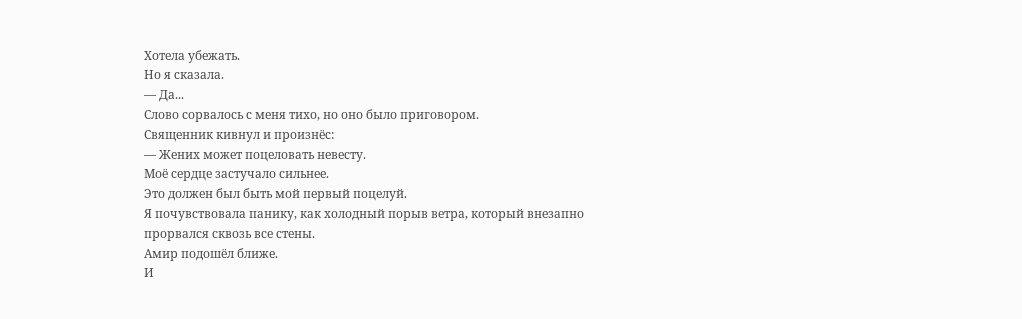Хотела убежать.
Но я сказала.
— Да...
Слово сорвалось с меня тихо, но оно было приговором.
Священник кивнул и произнёс:
— Жених может поцеловать невесту.
Моё сердце застучало сильнее.
Это должен был быть мой первый поцелуй.
Я почувствовала панику, как холодный порыв ветра, который внезапно прорвался сквозь все стены.
Амир подошёл ближе.
И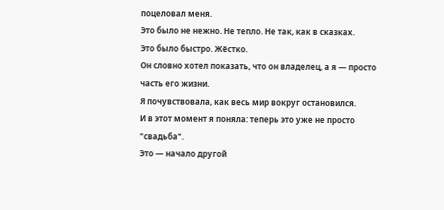поцеловал меня.
Это было не нежно. Не тепло. Не так, как в сказках.
Это было быстро. Жёстко.
Он словно хотел показать, что он владелец, а я — просто часть его жизни.
Я почувствовала, как весь мир вокруг остановился.
И в этот момент я поняла: теперь это уже не просто "свадьба".
Это — начало другой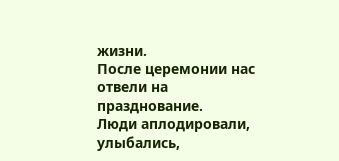жизни.
После церемонии нас отвели на празднование.
Люди аплодировали, улыбались,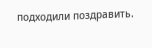подходили поздравить.